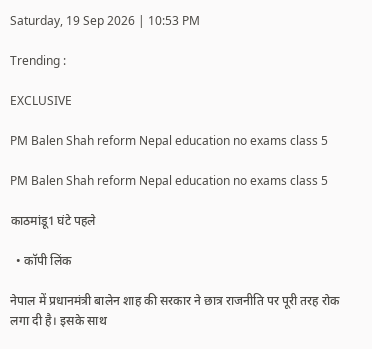Saturday, 19 Sep 2026 | 10:53 PM

Trending :

EXCLUSIVE

PM Balen Shah reform Nepal education no exams class 5

PM Balen Shah reform Nepal education no exams class 5

काठमांडू1 घंटे पहले

  • कॉपी लिंक

नेपाल में प्रधानमंत्री बालेन शाह की सरकार ने छात्र राजनीति पर पूरी तरह रोक लगा दी है। इसके साथ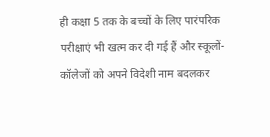ही कक्षा 5 तक के बच्चों के लिए पारंपरिक परीक्षाएं भी खत्म कर दी गई हैं और स्कूलों-कॉलेजों को अपने विदेशी नाम बदलकर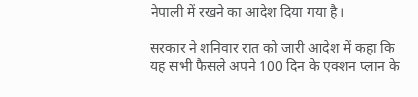नेपाली में रखने का आदेश दिया गया है।

सरकार ने शनिवार रात को जारी आदेश में कहा कि यह सभी फैसले अपने 100 दिन के एक्शन प्लान के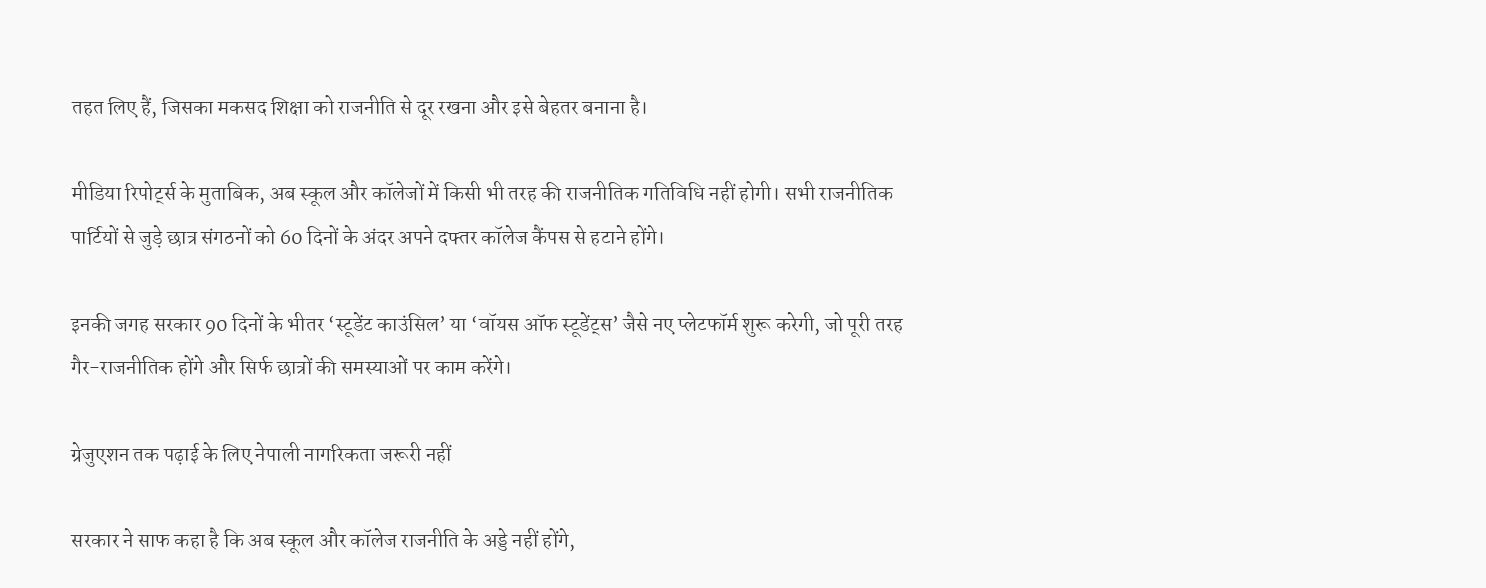तहत लिए हैं, जिसका मकसद शिक्षा को राजनीति से दूर रखना और इसे बेहतर बनाना है।

मीडिया रिपोर्ट्स के मुताबिक, अब स्कूल और कॉलेजों में किसी भी तरह की राजनीतिक गतिविधि नहीं होगी। सभी राजनीतिक पार्टियों से जुड़े छात्र संगठनों को 60 दिनों के अंदर अपने दफ्तर कॉलेज कैंपस से हटाने होंगे।

इनकी जगह सरकार 90 दिनों के भीतर ‘स्टूडेंट काउंसिल’ या ‘वॉयस ऑफ स्टूडेंट्स’ जैसे नए प्लेटफॉर्म शुरू करेगी, जो पूरी तरह गैर-राजनीतिक होंगे और सिर्फ छात्रों की समस्याओं पर काम करेंगे।

ग्रेजुएशन तक पढ़ाई के लिए नेपाली नागरिकता जरूरी नहीं

सरकार ने साफ कहा है कि अब स्कूल और कॉलेज राजनीति के अड्डे नहीं होंगे,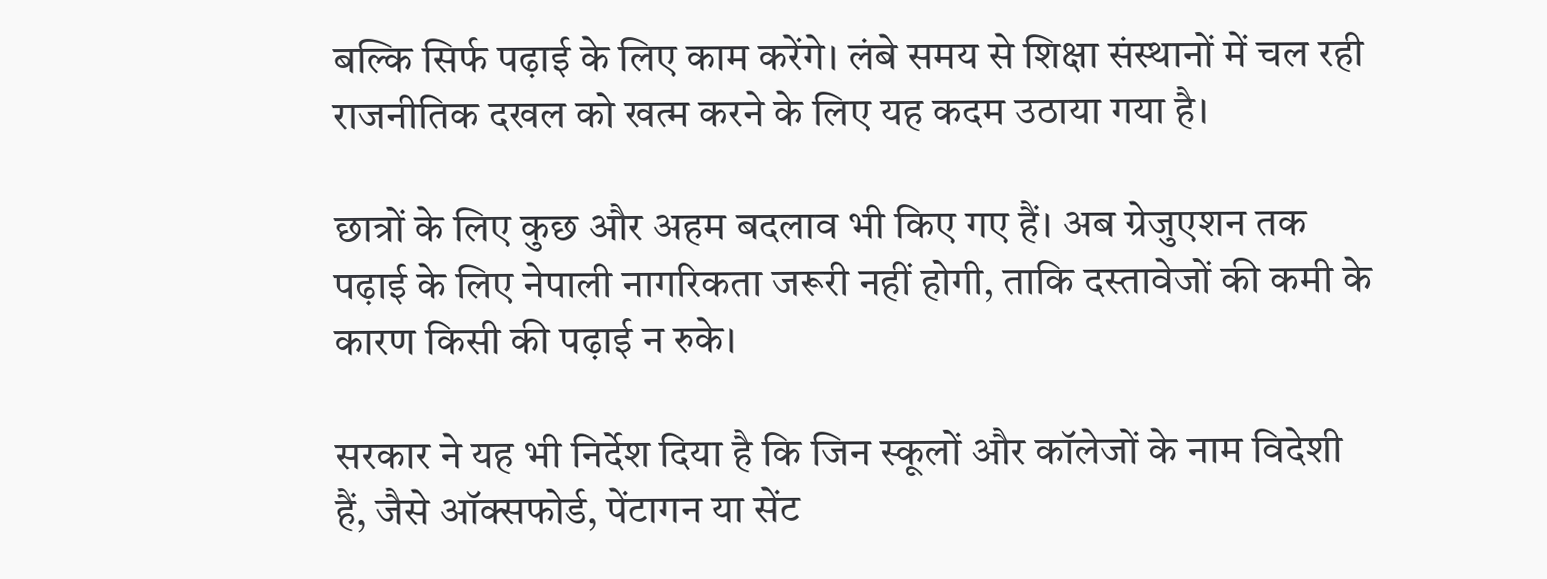बल्कि सिर्फ पढ़ाई के लिए काम करेंगे। लंबे समय से शिक्षा संस्थानों में चल रही राजनीतिक दखल को खत्म करने के लिए यह कदम उठाया गया है।

छात्रों के लिए कुछ और अहम बदलाव भी किए गए हैं। अब ग्रेजुएशन तक पढ़ाई के लिए नेपाली नागरिकता जरूरी नहीं होगी, ताकि दस्तावेजों की कमी के कारण किसी की पढ़ाई न रुके।

सरकार ने यह भी निर्देश दिया है कि जिन स्कूलों और कॉलेजों के नाम विदेशी हैं, जैसे ऑक्सफोर्ड, पेंटागन या सेंट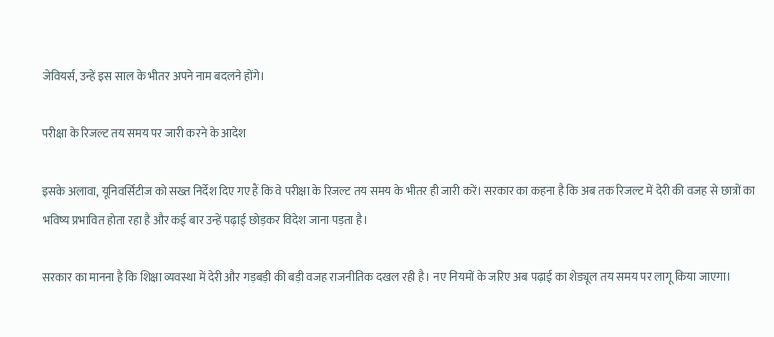जेवियर्स, उन्हें इस साल के भीतर अपने नाम बदलने होंगे।

परीक्षा के रिजल्ट तय समय पर जारी करने के आदेश

इसके अलावा, यूनिवर्सिटीज को सख्त निर्देश दिए गए हैं कि वे परीक्षा के रिजल्ट तय समय के भीतर ही जारी करें। सरकार का कहना है कि अब तक रिजल्ट में देरी की वजह से छात्रों का भविष्य प्रभावित होता रहा है और कई बार उन्हें पढ़ाई छोड़कर विदेश जाना पड़ता है।

सरकार का मानना है कि शिक्षा व्यवस्था में देरी और गड़बड़ी की बड़ी वजह राजनीतिक दखल रही है। नए नियमों के जरिए अब पढ़ाई का शेड्यूल तय समय पर लागू किया जाएगा।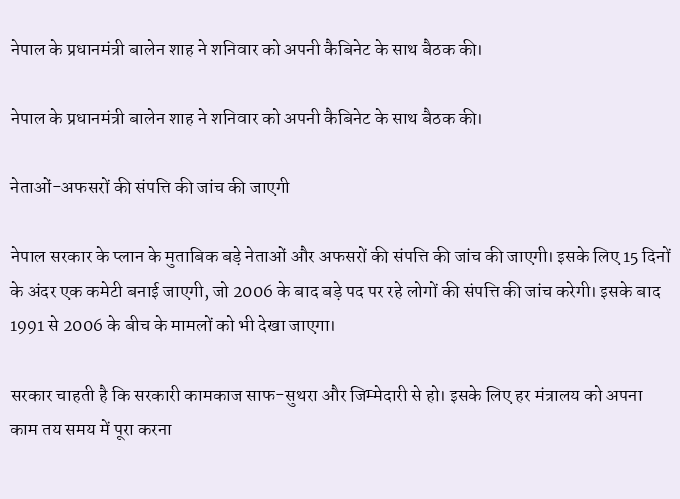नेपाल के प्रधानमंत्री बालेन शाह ने शनिवार को अपनी कैबिनेट के साथ बैठक की।

नेपाल के प्रधानमंत्री बालेन शाह ने शनिवार को अपनी कैबिनेट के साथ बैठक की।

नेताओं-अफसरों की संपत्ति की जांच की जाएगी

नेपाल सरकार के प्लान के मुताबिक बड़े नेताओं और अफसरों की संपत्ति की जांच की जाएगी। इसके लिए 15 दिनों के अंदर एक कमेटी बनाई जाएगी, जो 2006 के बाद बड़े पद पर रहे लोगों की संपत्ति की जांच करेगी। इसके बाद 1991 से 2006 के बीच के मामलों को भी देखा जाएगा।

सरकार चाहती है कि सरकारी कामकाज साफ-सुथरा और जिम्मेदारी से हो। इसके लिए हर मंत्रालय को अपना काम तय समय में पूरा करना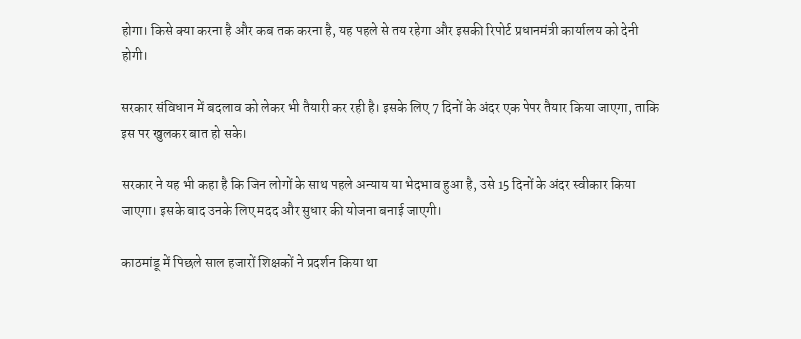होगा। किसे क्या करना है और कब तक करना है, यह पहले से तय रहेगा और इसकी रिपोर्ट प्रधानमंत्री कार्यालय को देनी होगी।

सरकार संविधान में बदलाव को लेकर भी तैयारी कर रही है। इसके लिए 7 दिनों के अंदर एक पेपर तैयार किया जाएगा, ताकि इस पर खुलकर बात हो सके।

सरकार ने यह भी कहा है कि जिन लोगों के साथ पहले अन्याय या भेदभाव हुआ है, उसे 15 दिनों के अंदर स्वीकार किया जाएगा। इसके बाद उनके लिए मदद और सुधार की योजना बनाई जाएगी।

काठमांडू में पिछले साल हजारों शिक्षकों ने प्रदर्शन किया था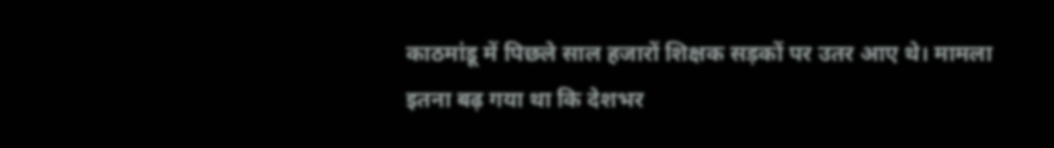काठमांडू में पिछले साल हजारों शिक्षक सड़कों पर उतर आए थे। मामला इतना बढ़ गया था कि देशभर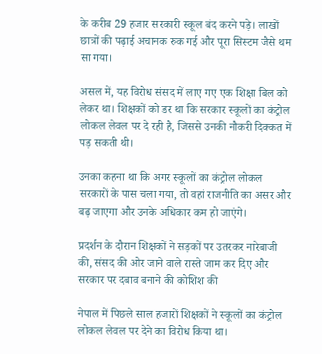के करीब 29 हजार सरकारी स्कूल बंद करने पड़े। लाखों छात्रों की पढ़ाई अचानक रुक गई और पूरा सिस्टम जैसे थम सा गया।

असल में, यह विरोध संसद में लाए गए एक शिक्षा बिल को लेकर था। शिक्षकों को डर था कि सरकार स्कूलों का कंट्रोल लोकल लेवल पर दे रही है, जिससे उनकी नौकरी दिक्कत में पड़ सकती थी।

उनका कहना था कि अगर स्कूलों का कंट्रोल लोकल सरकारों के पास चला गया, तो वहां राजनीति का असर और बढ़ जाएगा और उनके अधिकार कम हो जाएंगे।

प्रदर्शन के दौरान शिक्षकों ने सड़कों पर उतरकर नारेबाजी की, संसद की ओर जाने वाले रास्ते जाम कर दिए और सरकार पर दबाव बनाने की कोशिश की

नेपाल में पिछले साल हजारों शिक्षकों ने स्कूलों का कंट्रोल लोकल लेवल पर देने का विरोध किया था।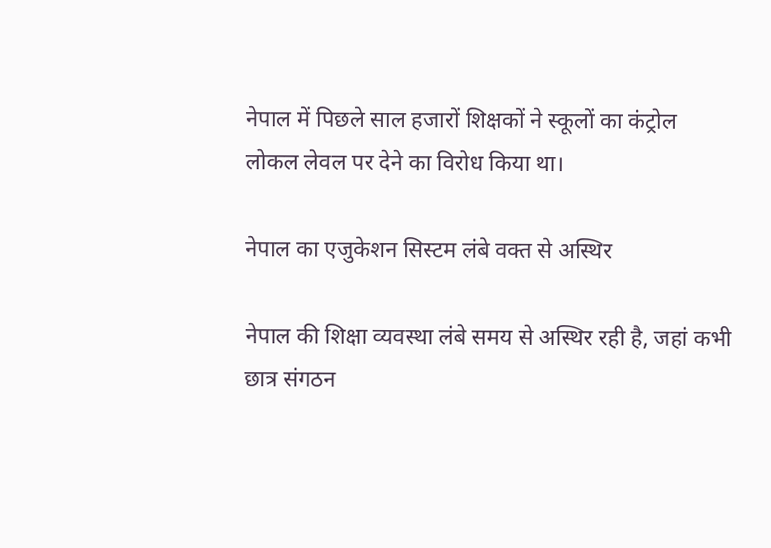नेपाल में पिछले साल हजारों शिक्षकों ने स्कूलों का कंट्रोल लोकल लेवल पर देने का विरोध किया था।

नेपाल का एजुकेशन सिस्टम लंबे वक्त से अस्थिर

नेपाल की शिक्षा व्यवस्था लंबे समय से अस्थिर रही है, जहां कभी छात्र संगठन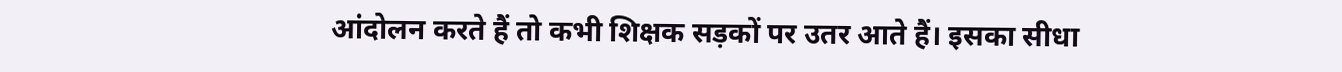आंदोलन करते हैं तो कभी शिक्षक सड़कों पर उतर आते हैं। इसका सीधा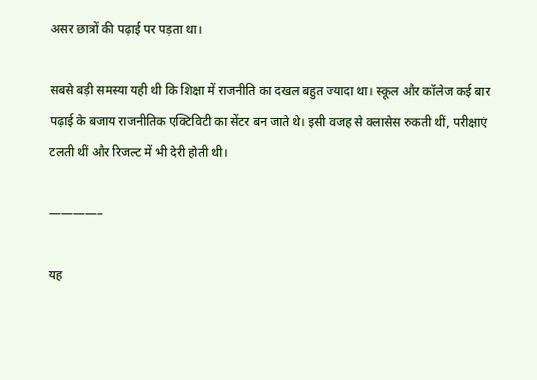असर छात्रों की पढ़ाई पर पड़ता था।

सबसे बड़ी समस्या यही थी कि शिक्षा में राजनीति का दखल बहुत ज्यादा था। स्कूल और कॉलेज कई बार पढ़ाई के बजाय राजनीतिक एक्टिविटी का सेंटर बन जाते थे। इसी वजह से क्लासेस रुकती थीं, परीक्षाएं टलती थीं और रिजल्ट में भी देरी होती थी।

————–

यह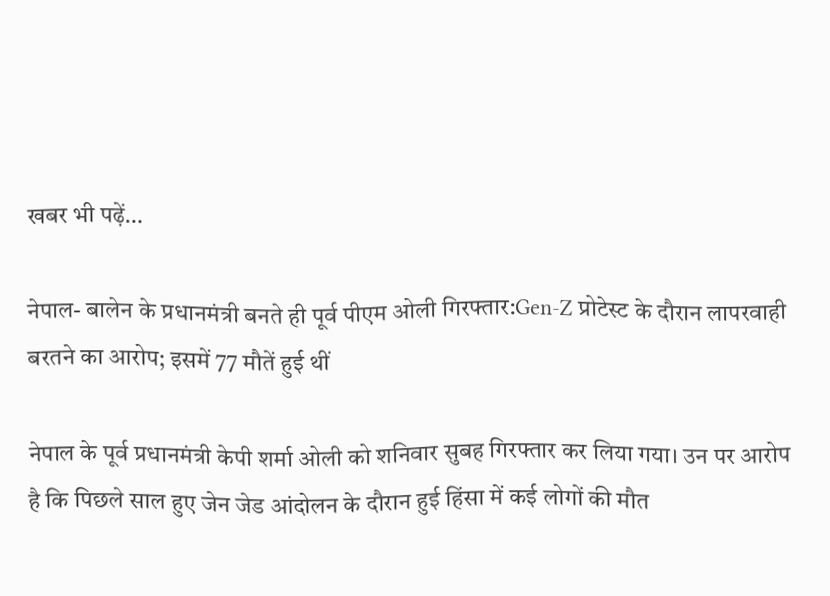खबर भी पढ़ें…

नेपाल- बालेन के प्रधानमंत्री बनते ही पूर्व पीएम ओली गिरफ्तार:Gen-Z प्रोटेस्ट के दौरान लापरवाही बरतने का आरोप; इसमें 77 मौतें हुई थीं

नेपाल के पूर्व प्रधानमंत्री केपी शर्मा ओली को शनिवार सुबह गिरफ्तार कर लिया गया। उन पर आरोप है कि पिछले साल हुए जेन जेड आंदोलन के दौरान हुई हिंसा में कई लोगों की मौत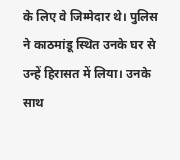के लिए वे जिम्मेदार थे। पुलिस ने काठमांडू स्थित उनके घर से उन्हें हिरासत में लिया। उनके साथ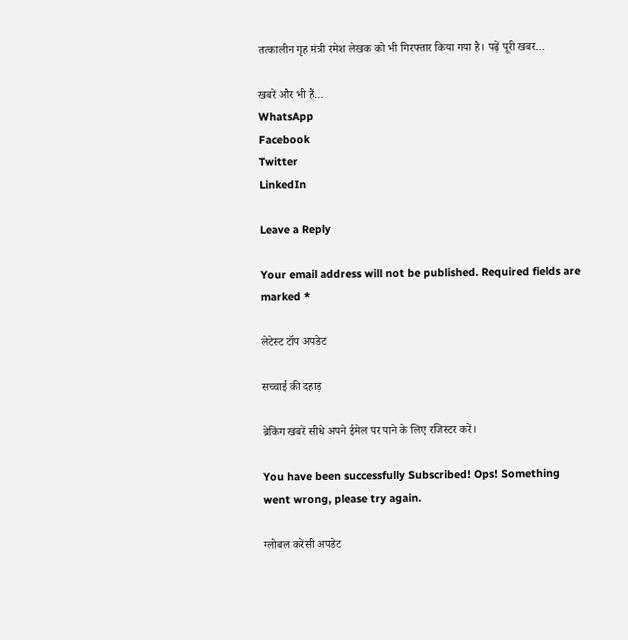तत्कालीन गृह मंत्री रमेश लेखक को भी गिरफ्तार किया गया है। पढ़ें पूरी खबर…

खबरें और भी हैं…
WhatsApp
Facebook
Twitter
LinkedIn

Leave a Reply

Your email address will not be published. Required fields are marked *

लेटेस्ट टॉप अपडेट

सच्चाई की दहाड़

ब्रेकिंग खबरें सीधे अपने ईमेल पर पाने के लिए रजिस्टर करें।

You have been successfully Subscribed! Ops! Something went wrong, please try again.

ग्लोबल करेंसी अपडेट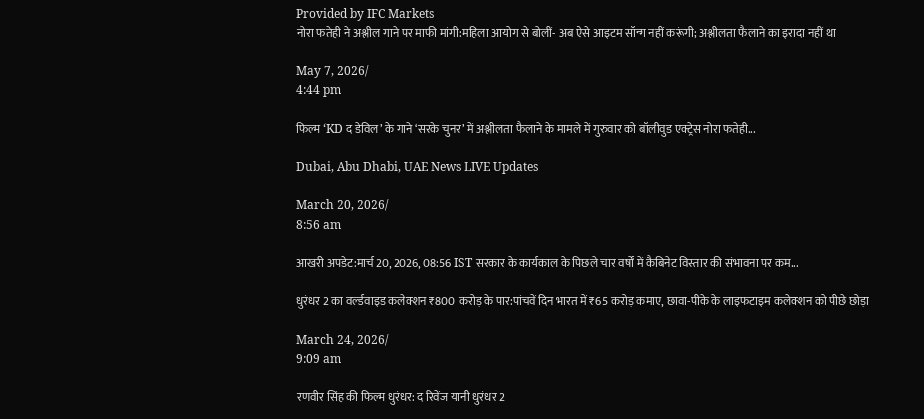Provided by IFC Markets
नोरा फतेही ने अश्लील गाने पर माफी मांगी:महिला आयोग से बोलीं- अब ऐसे आइटम सॉन्ग नहीं करूंगी; अश्लीलता फैलाने का इरादा नहीं था

May 7, 2026/
4:44 pm

फिल्म ‘KD द डेविल’ के गाने ‘सरके चुनर’ में अश्लीलता फैलाने के मामले में गुरुवार को बॉलीवुड एक्ट्रेस नोरा फतेही...

Dubai, Abu Dhabi, UAE News LIVE Updates

March 20, 2026/
8:56 am

आखरी अपडेट:मार्च 20, 2026, 08:56 IST सरकार के कार्यकाल के पिछले चार वर्षों में कैबिनेट विस्तार की संभावना पर कम...

धुरंधर 2 का वर्ल्डवाइड कलेक्शन ₹800 करोड़ के पार:पांचवें दिन भारत में ₹65 करोड़ कमाए, छावा-पीके के लाइफटाइम कलेक्शन को पीछे छोड़ा

March 24, 2026/
9:09 am

रणवीर सिंह की फिल्म धुरंधर: द रिवेंज यानी धुरंधर 2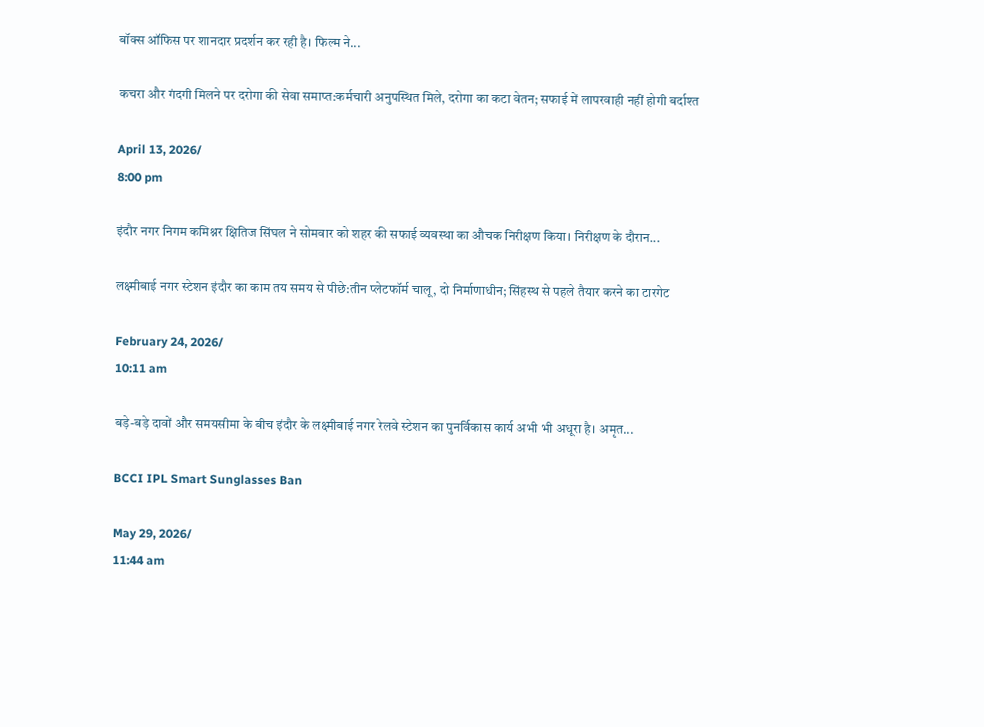बॉक्स ऑफिस पर शानदार प्रदर्शन कर रही है। फिल्म ने...

कचरा और गंदगी मिलने पर दरोगा की सेवा समाप्त:कर्मचारी अनुपस्थित मिले, दरोगा का कटा वेतन; सफाई में लापरवाही नहीं होगी बर्दाश्त

April 13, 2026/
8:00 pm

इंदौर नगर निगम कमिश्नर क्षितिज सिंघल ने सोमवार को शहर की सफाई व्यवस्था का औचक निरीक्षण किया। निरीक्षण के दौरान...

लक्ष्मीबाई नगर स्टेशन इंदौर का काम तय समय से पीछे:तीन प्लेटफॉर्म चालू, दो निर्माणाधीन; सिंहस्थ से पहले तैयार करने का टारगेट

February 24, 2026/
10:11 am

बड़े-बड़े दावों और समयसीमा के बीच इंदौर के लक्ष्मीबाई नगर रेलवे स्टेशन का पुनर्विकास कार्य अभी भी अधूरा है। अमृत...

BCCI IPL Smart Sunglasses Ban

May 29, 2026/
11:44 am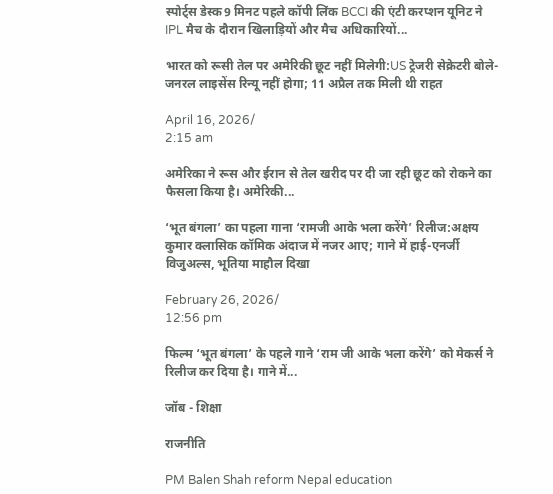स्पोर्ट्स डेस्क9 मिनट पहले कॉपी लिंक BCCI की एंटी करप्शन यूनिट ने IPL मैच के दौरान खिलाड़ियों और मैच अधिकारियों...

भारत को रूसी तेल पर अमेरिकी छूट नहीं मिलेगी:US ट्रेजरी सेक्रेटरी बोले- जनरल लाइसेंस रिन्यू नहीं होगा; 11 अप्रैल तक मिली थी राहत

April 16, 2026/
2:15 am

अमेरिका ने रूस और ईरान से तेल खरीद पर दी जा रही छूट को रोकने का फैसला किया है। अमेरिकी...

‘भूत बंगला’ का पहला गाना ‘रामजी आके भला करेंगे’ रिलीज:अक्षय कुमार क्लासिक कॉमिक अंदाज में नजर आए; गाने में हाई-एनर्जी विजुअल्स, भूतिया माहौल दिखा

February 26, 2026/
12:56 pm

फिल्म ‘भूत बंगला’ के पहले गाने ‘राम जी आके भला करेंगे’ को मेकर्स ने रिलीज कर दिया है। गाने में...

जॉब - शिक्षा

राजनीति

PM Balen Shah reform Nepal education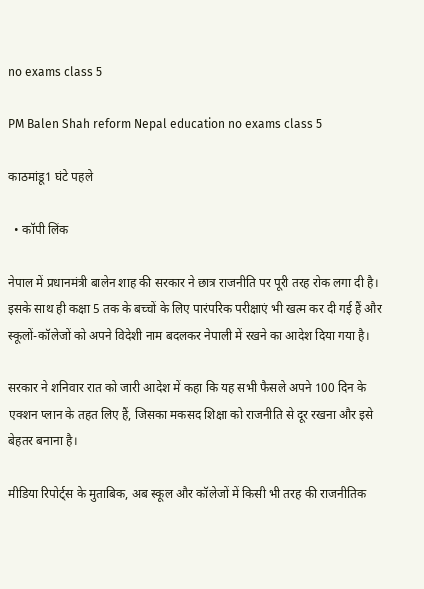no exams class 5

PM Balen Shah reform Nepal education no exams class 5

काठमांडू1 घंटे पहले

  • कॉपी लिंक

नेपाल में प्रधानमंत्री बालेन शाह की सरकार ने छात्र राजनीति पर पूरी तरह रोक लगा दी है। इसके साथ ही कक्षा 5 तक के बच्चों के लिए पारंपरिक परीक्षाएं भी खत्म कर दी गई हैं और स्कूलों-कॉलेजों को अपने विदेशी नाम बदलकर नेपाली में रखने का आदेश दिया गया है।

सरकार ने शनिवार रात को जारी आदेश में कहा कि यह सभी फैसले अपने 100 दिन के एक्शन प्लान के तहत लिए हैं, जिसका मकसद शिक्षा को राजनीति से दूर रखना और इसे बेहतर बनाना है।

मीडिया रिपोर्ट्स के मुताबिक, अब स्कूल और कॉलेजों में किसी भी तरह की राजनीतिक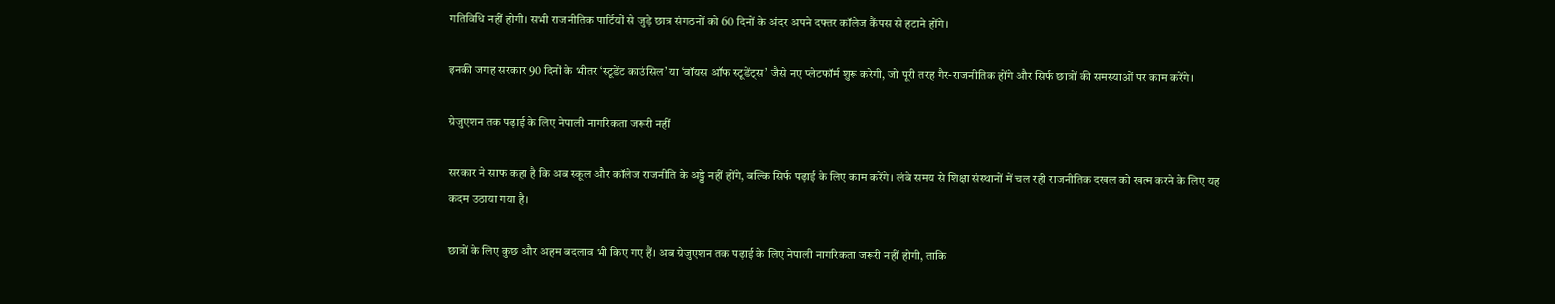गतिविधि नहीं होगी। सभी राजनीतिक पार्टियों से जुड़े छात्र संगठनों को 60 दिनों के अंदर अपने दफ्तर कॉलेज कैंपस से हटाने होंगे।

इनकी जगह सरकार 90 दिनों के भीतर ‘स्टूडेंट काउंसिल’ या ‘वॉयस ऑफ स्टूडेंट्स’ जैसे नए प्लेटफॉर्म शुरू करेगी, जो पूरी तरह गैर-राजनीतिक होंगे और सिर्फ छात्रों की समस्याओं पर काम करेंगे।

ग्रेजुएशन तक पढ़ाई के लिए नेपाली नागरिकता जरूरी नहीं

सरकार ने साफ कहा है कि अब स्कूल और कॉलेज राजनीति के अड्डे नहीं होंगे, बल्कि सिर्फ पढ़ाई के लिए काम करेंगे। लंबे समय से शिक्षा संस्थानों में चल रही राजनीतिक दखल को खत्म करने के लिए यह कदम उठाया गया है।

छात्रों के लिए कुछ और अहम बदलाव भी किए गए हैं। अब ग्रेजुएशन तक पढ़ाई के लिए नेपाली नागरिकता जरूरी नहीं होगी, ताकि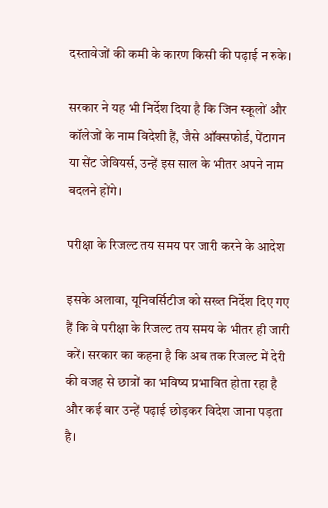दस्तावेजों की कमी के कारण किसी की पढ़ाई न रुके।

सरकार ने यह भी निर्देश दिया है कि जिन स्कूलों और कॉलेजों के नाम विदेशी हैं, जैसे ऑक्सफोर्ड, पेंटागन या सेंट जेवियर्स, उन्हें इस साल के भीतर अपने नाम बदलने होंगे।

परीक्षा के रिजल्ट तय समय पर जारी करने के आदेश

इसके अलावा, यूनिवर्सिटीज को सख्त निर्देश दिए गए हैं कि वे परीक्षा के रिजल्ट तय समय के भीतर ही जारी करें। सरकार का कहना है कि अब तक रिजल्ट में देरी की वजह से छात्रों का भविष्य प्रभावित होता रहा है और कई बार उन्हें पढ़ाई छोड़कर विदेश जाना पड़ता है।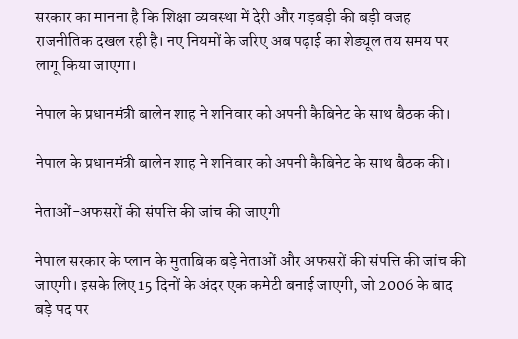सरकार का मानना है कि शिक्षा व्यवस्था में देरी और गड़बड़ी की बड़ी वजह राजनीतिक दखल रही है। नए नियमों के जरिए अब पढ़ाई का शेड्यूल तय समय पर लागू किया जाएगा।

नेपाल के प्रधानमंत्री बालेन शाह ने शनिवार को अपनी कैबिनेट के साथ बैठक की।

नेपाल के प्रधानमंत्री बालेन शाह ने शनिवार को अपनी कैबिनेट के साथ बैठक की।

नेताओं-अफसरों की संपत्ति की जांच की जाएगी

नेपाल सरकार के प्लान के मुताबिक बड़े नेताओं और अफसरों की संपत्ति की जांच की जाएगी। इसके लिए 15 दिनों के अंदर एक कमेटी बनाई जाएगी, जो 2006 के बाद बड़े पद पर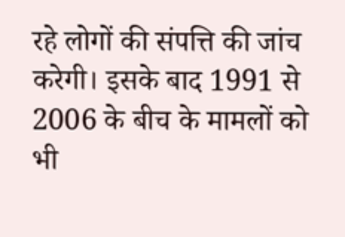रहे लोगों की संपत्ति की जांच करेगी। इसके बाद 1991 से 2006 के बीच के मामलों को भी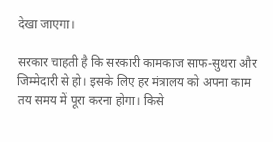देखा जाएगा।

सरकार चाहती है कि सरकारी कामकाज साफ-सुथरा और जिम्मेदारी से हो। इसके लिए हर मंत्रालय को अपना काम तय समय में पूरा करना होगा। किसे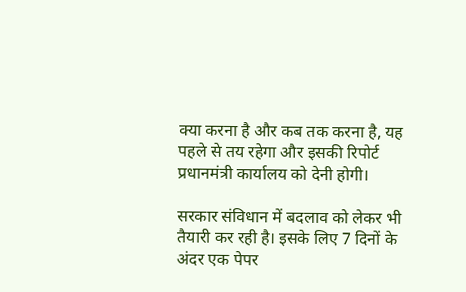क्या करना है और कब तक करना है, यह पहले से तय रहेगा और इसकी रिपोर्ट प्रधानमंत्री कार्यालय को देनी होगी।

सरकार संविधान में बदलाव को लेकर भी तैयारी कर रही है। इसके लिए 7 दिनों के अंदर एक पेपर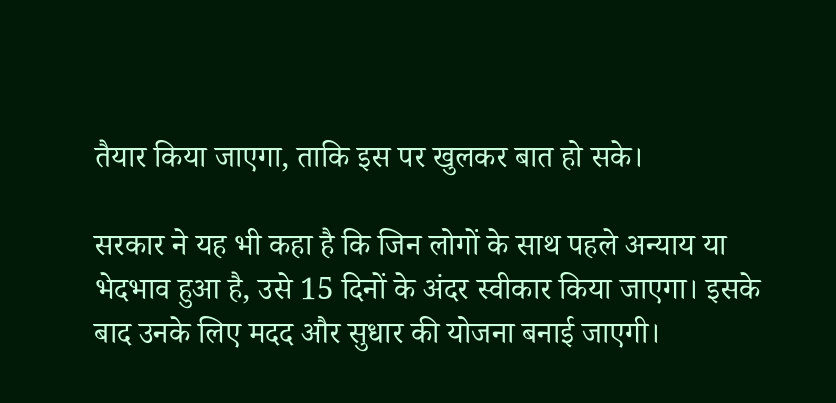तैयार किया जाएगा, ताकि इस पर खुलकर बात हो सके।

सरकार ने यह भी कहा है कि जिन लोगों के साथ पहले अन्याय या भेदभाव हुआ है, उसे 15 दिनों के अंदर स्वीकार किया जाएगा। इसके बाद उनके लिए मदद और सुधार की योजना बनाई जाएगी।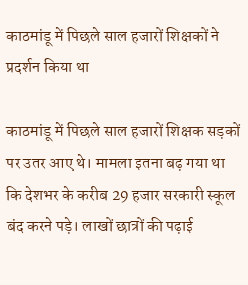काठमांडू में पिछले साल हजारों शिक्षकों ने प्रदर्शन किया था

काठमांडू में पिछले साल हजारों शिक्षक सड़कों पर उतर आए थे। मामला इतना बढ़ गया था कि देशभर के करीब 29 हजार सरकारी स्कूल बंद करने पड़े। लाखों छात्रों की पढ़ाई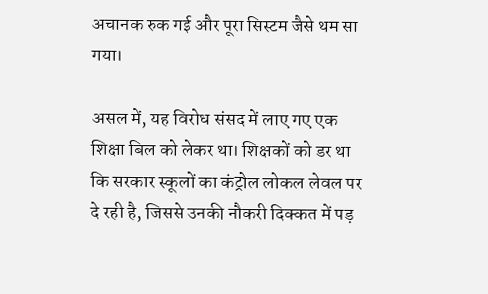अचानक रुक गई और पूरा सिस्टम जैसे थम सा गया।

असल में, यह विरोध संसद में लाए गए एक शिक्षा बिल को लेकर था। शिक्षकों को डर था कि सरकार स्कूलों का कंट्रोल लोकल लेवल पर दे रही है, जिससे उनकी नौकरी दिक्कत में पड़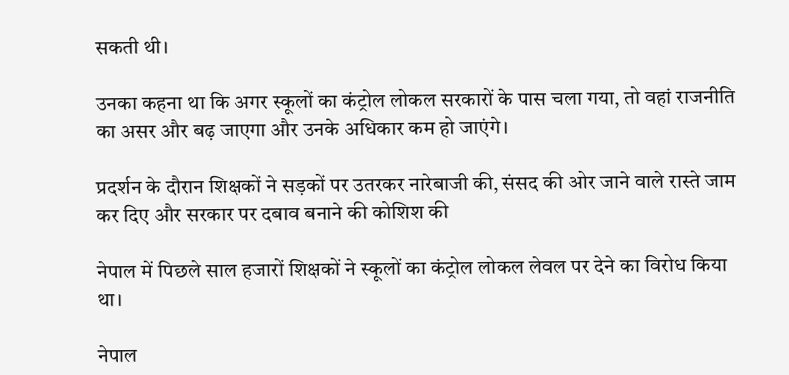सकती थी।

उनका कहना था कि अगर स्कूलों का कंट्रोल लोकल सरकारों के पास चला गया, तो वहां राजनीति का असर और बढ़ जाएगा और उनके अधिकार कम हो जाएंगे।

प्रदर्शन के दौरान शिक्षकों ने सड़कों पर उतरकर नारेबाजी की, संसद की ओर जाने वाले रास्ते जाम कर दिए और सरकार पर दबाव बनाने की कोशिश की

नेपाल में पिछले साल हजारों शिक्षकों ने स्कूलों का कंट्रोल लोकल लेवल पर देने का विरोध किया था।

नेपाल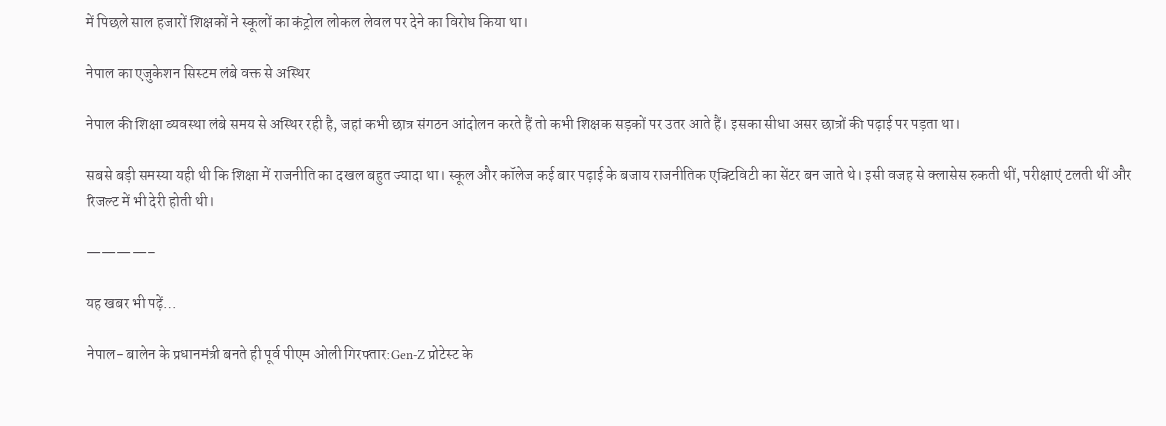में पिछले साल हजारों शिक्षकों ने स्कूलों का कंट्रोल लोकल लेवल पर देने का विरोध किया था।

नेपाल का एजुकेशन सिस्टम लंबे वक्त से अस्थिर

नेपाल की शिक्षा व्यवस्था लंबे समय से अस्थिर रही है, जहां कभी छात्र संगठन आंदोलन करते हैं तो कभी शिक्षक सड़कों पर उतर आते हैं। इसका सीधा असर छात्रों की पढ़ाई पर पड़ता था।

सबसे बड़ी समस्या यही थी कि शिक्षा में राजनीति का दखल बहुत ज्यादा था। स्कूल और कॉलेज कई बार पढ़ाई के बजाय राजनीतिक एक्टिविटी का सेंटर बन जाते थे। इसी वजह से क्लासेस रुकती थीं, परीक्षाएं टलती थीं और रिजल्ट में भी देरी होती थी।

————–

यह खबर भी पढ़ें…

नेपाल- बालेन के प्रधानमंत्री बनते ही पूर्व पीएम ओली गिरफ्तार:Gen-Z प्रोटेस्ट के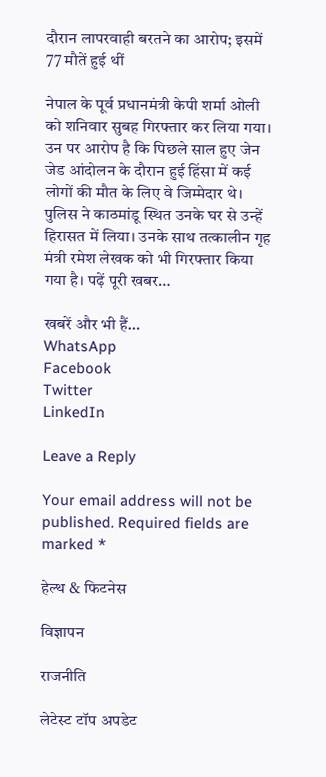दौरान लापरवाही बरतने का आरोप; इसमें 77 मौतें हुई थीं

नेपाल के पूर्व प्रधानमंत्री केपी शर्मा ओली को शनिवार सुबह गिरफ्तार कर लिया गया। उन पर आरोप है कि पिछले साल हुए जेन जेड आंदोलन के दौरान हुई हिंसा में कई लोगों की मौत के लिए वे जिम्मेदार थे। पुलिस ने काठमांडू स्थित उनके घर से उन्हें हिरासत में लिया। उनके साथ तत्कालीन गृह मंत्री रमेश लेखक को भी गिरफ्तार किया गया है। पढ़ें पूरी खबर…

खबरें और भी हैं…
WhatsApp
Facebook
Twitter
LinkedIn

Leave a Reply

Your email address will not be published. Required fields are marked *

हेल्थ & फिटनेस

विज्ञापन

राजनीति

लेटेस्ट टॉप अपडेट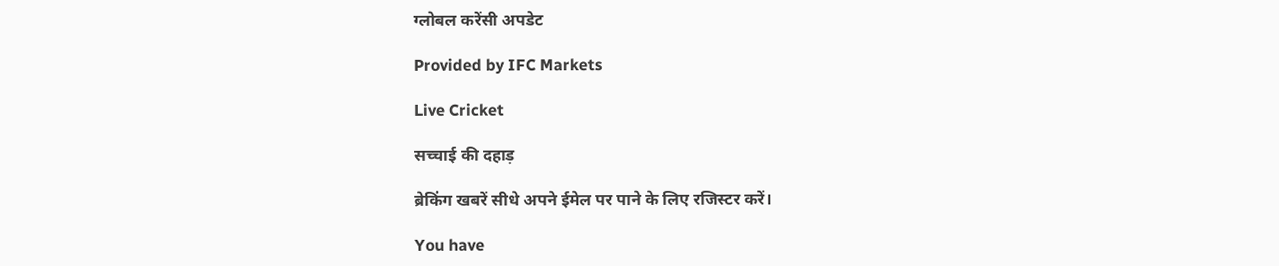ग्लोबल करेंसी अपडेट

Provided by IFC Markets

Live Cricket

सच्चाई की दहाड़

ब्रेकिंग खबरें सीधे अपने ईमेल पर पाने के लिए रजिस्टर करें।

You have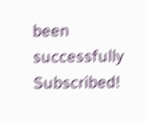been successfully Subscribed!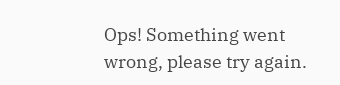Ops! Something went wrong, please try again.